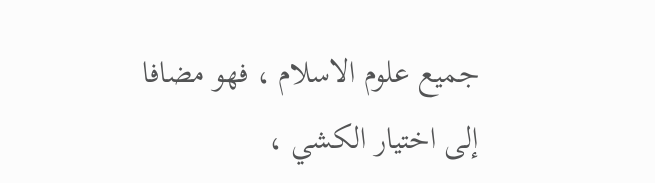جميع علوم الاسلام ، فهو مضافا إلى اختيار الكشي ،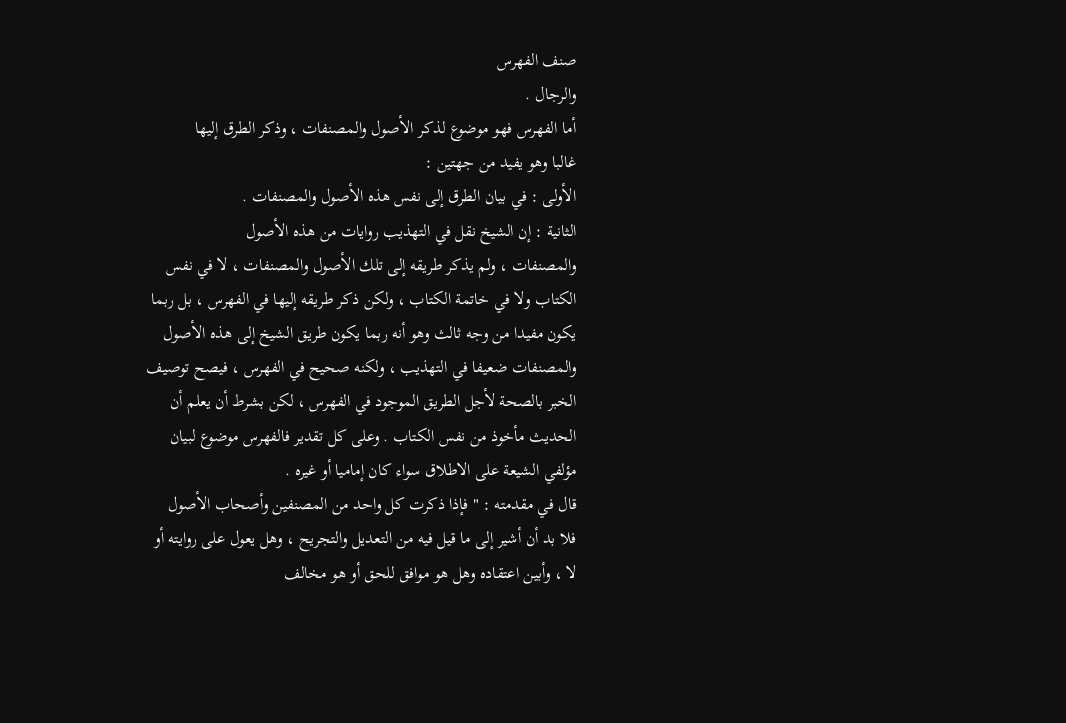صنف الفهرس
والرجال .
أما الفهرس فهو موضوع لذكر الأصول والمصنفات ، وذكر الطرق إليها
غالبا وهو يفيد من جهتين :
الأولى : في بيان الطرق إلى نفس هذه الأصول والمصنفات .
الثانية : إن الشيخ نقل في التهذيب روايات من هذه الأصول
والمصنفات ، ولم يذكر طريقه إلى تلك الأصول والمصنفات ، لا في نفس
الكتاب ولا في خاتمة الكتاب ، ولكن ذكر طريقه إليها في الفهرس ، بل ربما
يكون مفيدا من وجه ثالث وهو أنه ربما يكون طريق الشيخ إلى هذه الأصول
والمصنفات ضعيفا في التهذيب ، ولكنه صحيح في الفهرس ، فيصح توصيف
الخبر بالصحة لأجل الطريق الموجود في الفهرس ، لكن بشرط أن يعلم أن
الحديث مأخوذ من نفس الكتاب . وعلى كل تقدير فالفهرس موضوع لبيان
مؤلفي الشيعة على الاطلاق سواء كان إماميا أو غيره .
قال في مقدمته : " فإذا ذكرت كل واحد من المصنفين وأصحاب الأصول
فلا بد أن أشير إلى ما قيل فيه من التعديل والتجريح ، وهل يعول على روايته أو
لا ، وأبين اعتقاده وهل هو موافق للحق أو هو مخالف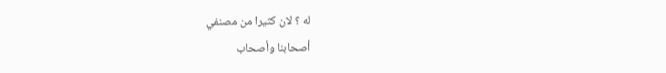له ؟ لان كثيرا من مصنفي
أصحابنا وأصحاب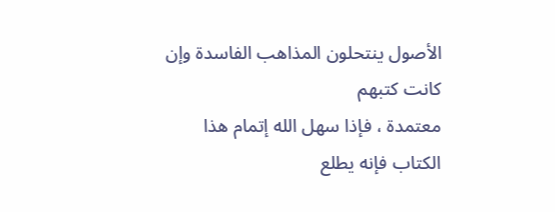الأصول ينتحلون المذاهب الفاسدة وإن كانت كتبهم
معتمدة ، فإذا سهل الله إتمام هذا الكتاب فإنه يطلع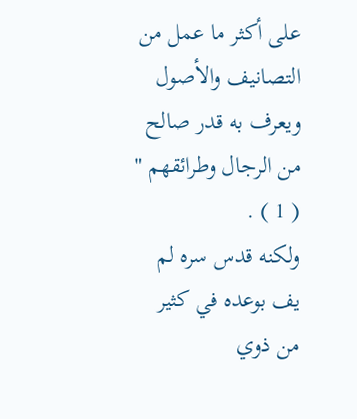على أكثر ما عمل من
التصانيف والأصول ويعرف به قدر صالح من الرجال وطرائقهم " ( 1 ) .
ولكنه قدس سره لم يف بوعده في كثير من ذوي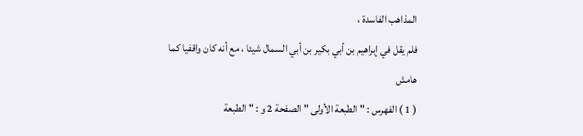المذاهب الفاسدة ،
فلم يقل في إبراهيم بن أبي بكير بن أبي السمال شيئا ، مع أنه كان واقفيا كما
هامش
( 1 ) الفهرس : " الطبعة الأولى " الصفحة 2 و : " الطبعة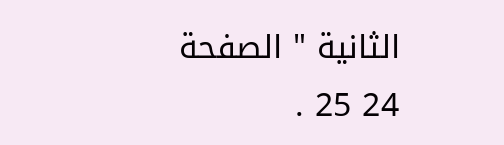الثانية " الصفحة 24 25 .